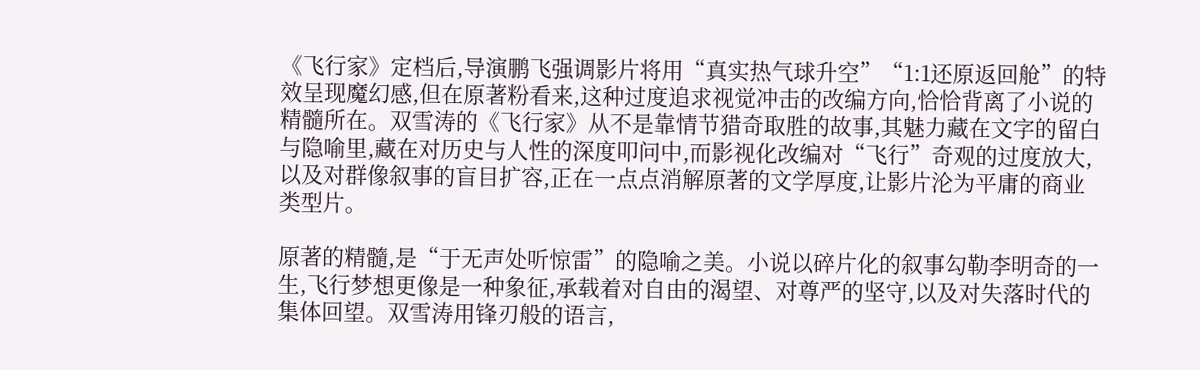《飞行家》定档后,导演鹏飞强调影片将用“真实热气球升空”“1:1还原返回舱”的特效呈现魔幻感,但在原著粉看来,这种过度追求视觉冲击的改编方向,恰恰背离了小说的精髓所在。双雪涛的《飞行家》从不是靠情节猎奇取胜的故事,其魅力藏在文字的留白与隐喻里,藏在对历史与人性的深度叩问中,而影视化改编对“飞行”奇观的过度放大,以及对群像叙事的盲目扩容,正在一点点消解原著的文学厚度,让影片沦为平庸的商业类型片。

原著的精髓,是“于无声处听惊雷”的隐喻之美。小说以碎片化的叙事勾勒李明奇的一生,飞行梦想更像是一种象征,承载着对自由的渴望、对尊严的坚守,以及对失落时代的集体回望。双雪涛用锋刃般的语言,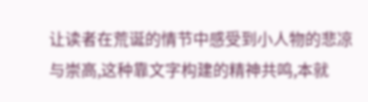让读者在荒诞的情节中感受到小人物的悲凉与崇高,这种靠文字构建的精神共鸣,本就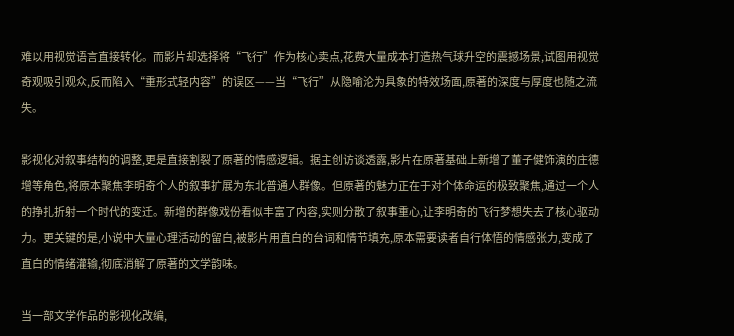难以用视觉语言直接转化。而影片却选择将“飞行”作为核心卖点,花费大量成本打造热气球升空的震撼场景,试图用视觉奇观吸引观众,反而陷入“重形式轻内容”的误区——当“飞行”从隐喻沦为具象的特效场面,原著的深度与厚度也随之流失。

影视化对叙事结构的调整,更是直接割裂了原著的情感逻辑。据主创访谈透露,影片在原著基础上新增了董子健饰演的庄德增等角色,将原本聚焦李明奇个人的叙事扩展为东北普通人群像。但原著的魅力正在于对个体命运的极致聚焦,通过一个人的挣扎折射一个时代的变迁。新增的群像戏份看似丰富了内容,实则分散了叙事重心,让李明奇的飞行梦想失去了核心驱动力。更关键的是,小说中大量心理活动的留白,被影片用直白的台词和情节填充,原本需要读者自行体悟的情感张力,变成了直白的情绪灌输,彻底消解了原著的文学韵味。

当一部文学作品的影视化改编,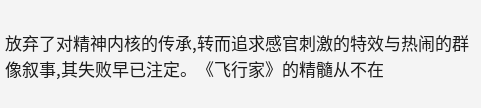放弃了对精神内核的传承,转而追求感官刺激的特效与热闹的群像叙事,其失败早已注定。《飞行家》的精髓从不在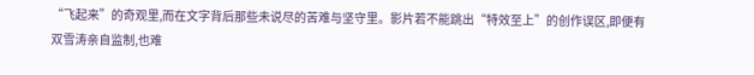“飞起来”的奇观里,而在文字背后那些未说尽的苦难与坚守里。影片若不能跳出“特效至上”的创作误区,即便有双雪涛亲自监制,也难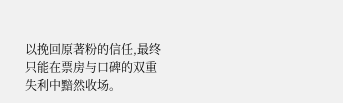以挽回原著粉的信任,最终只能在票房与口碑的双重失利中黯然收场。